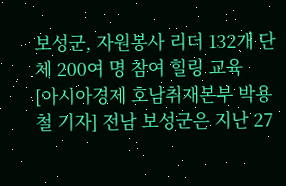보성군, 자원봉사 리더 132개 단체 200여 명 참여 힐링 교육
[아시아경제 호남취재본부 박용철 기자] 전남 보성군은 지난 27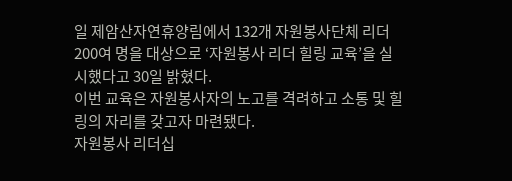일 제암산자연휴양림에서 132개 자원봉사단체 리더 200여 명을 대상으로 ‘자원봉사 리더 힐링 교육’을 실시했다고 30일 밝혔다.
이번 교육은 자원봉사자의 노고를 격려하고 소통 및 힐링의 자리를 갖고자 마련됐다.
자원봉사 리더십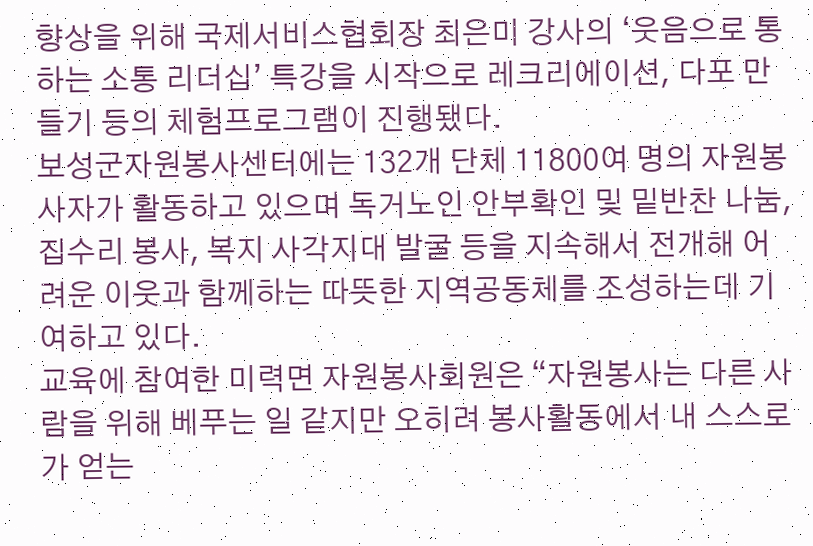향상을 위해 국제서비스협회장 최은미 강사의 ‘웃음으로 통하는 소통 리더십’ 특강을 시작으로 레크리에이션, 다포 만들기 등의 체험프로그램이 진행됐다.
보성군자원봉사센터에는 132개 단체 11800여 명의 자원봉사자가 활동하고 있으며 독거노인 안부확인 및 밑반찬 나눔, 집수리 봉사, 복지 사각지대 발굴 등을 지속해서 전개해 어려운 이웃과 함께하는 따뜻한 지역공동체를 조성하는데 기여하고 있다.
교육에 참여한 미력면 자원봉사회원은 “자원봉사는 다른 사람을 위해 베푸는 일 같지만 오히려 봉사활동에서 내 스스로가 얻는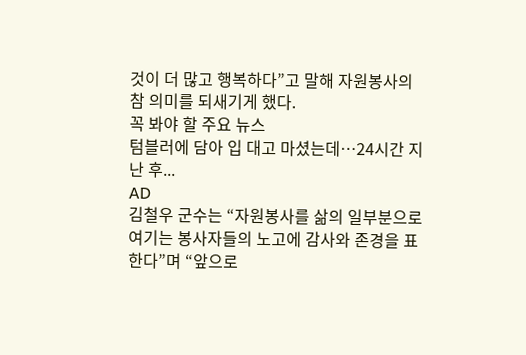것이 더 많고 행복하다”고 말해 자원봉사의 참 의미를 되새기게 했다.
꼭 봐야 할 주요 뉴스
텀블러에 담아 입 대고 마셨는데…24시간 지난 후...
AD
김철우 군수는 “자원봉사를 삶의 일부분으로 여기는 봉사자들의 노고에 감사와 존경을 표한다”며 “앞으로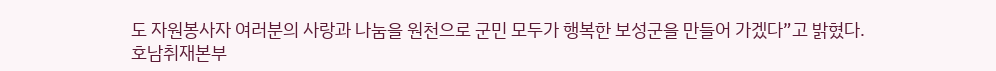도 자원봉사자 여러분의 사랑과 나눔을 원천으로 군민 모두가 행복한 보성군을 만들어 가겠다”고 밝혔다.
호남취재본부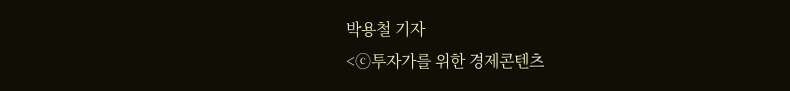박용철 기자
<ⓒ투자가를 위한 경제콘텐츠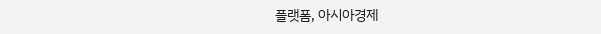플랫폼, 아시아경제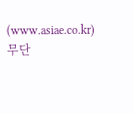(www.asiae.co.kr) 무단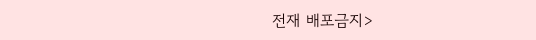전재 배포금지>